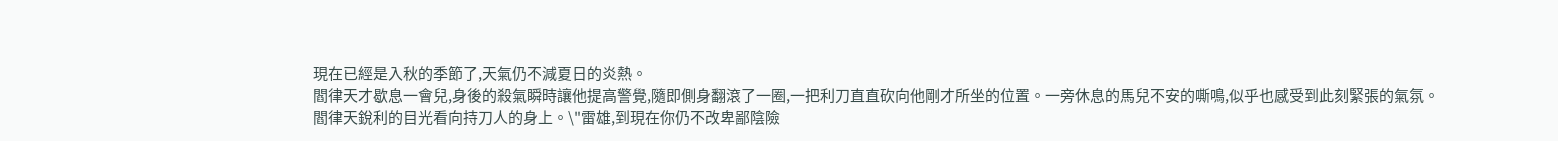現在已經是入秋的季節了,天氣仍不減夏日的炎熱。
閻律天才歇息一會兒,身後的殺氣瞬時讓他提高警覺,隨即側身翻滾了一圈,一把利刀直直砍向他剛才所坐的位置。一旁休息的馬兒不安的嘶鳴,似乎也感受到此刻緊張的氣氛。
閻律天銳利的目光看向持刀人的身上。\"雷雄,到現在你仍不改卑鄙陰險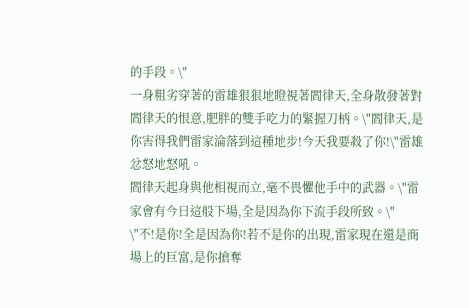的手段。\"
一身粗劣穿著的雷雄狠狠地瞪視著閻律天,全身散發著對閻律天的恨意,肥胖的雙手吃力的緊握刀柄。\"閻律天,是你害得我們雷家淪落到這種地步!今天我要殺了你!\"雷雄忿怒地怒吼。
閻律天起身與他相視而立,毫不畏懼他手中的武器。\"雷家會有今日這般下場,全是因為你下流手段所致。\"
\"不!是你!全是因為你!若不是你的出現,雷家現在還是商場上的巨富,是你搶奪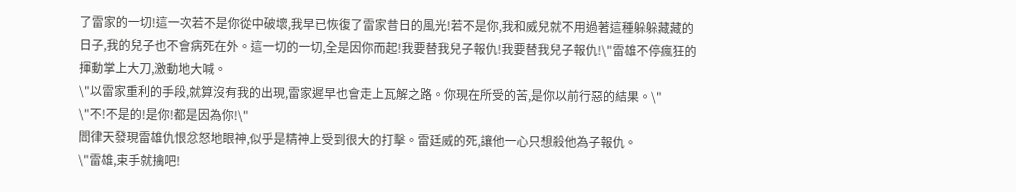了雷家的一切!這一次若不是你從中破壞,我早已恢復了雷家昔日的風光!若不是你,我和威兒就不用過著這種躲躲藏藏的日子,我的兒子也不會病死在外。這一切的一切,全是因你而起!我要替我兒子報仇!我要替我兒子報仇!\"雷雄不停瘋狂的揮動掌上大刀,激動地大喊。
\"以雷家重利的手段,就算沒有我的出現,雷家遲早也會走上瓦解之路。你現在所受的苦,是你以前行惡的結果。\"
\"不!不是的!是你!都是因為你!\"
閻律天發現雷雄仇恨忿怒地眼神,似乎是精神上受到很大的打擊。雷廷威的死,讓他一心只想殺他為子報仇。
\"雷雄,束手就擒吧!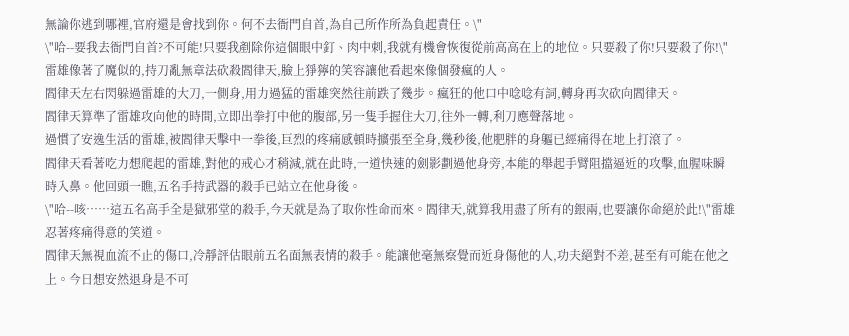無論你逃到哪裡,官府還是會找到你。何不去衙門自首,為自己所作所為負起責任。\"
\"哈--要我去衙門自首?不可能!只要我剷除你這個眼中釘、肉中刺,我就有機會恢復從前高高在上的地位。只要殺了你!只要殺了你!\"雷雄像著了魔似的,持刀亂無章法砍殺閻律天,臉上猙獰的笑容讓他看起來像個發瘋的人。
閻律天左右閃躲過雷雄的大刀,一側身,用力過猛的雷雄突然往前跌了幾步。瘋狂的他口中唸唸有詞,轉身再次砍向閻律天。
閻律天算準了雷雄攻向他的時間,立即出拳打中他的腹部,另一隻手握住大刀,往外一轉,利刀應聲落地。
過慣了安逸生活的雷雄,被閻律天擊中一拳後,巨烈的疼痛感頓時擴張至全身,幾秒後,他肥胖的身軀已經痛得在地上打滾了。
閻律天看著吃力想爬起的雷雄,對他的戒心才稍減,就在此時,一道快速的劍影劃過他身旁,本能的舉起手臂阻擋逼近的攻擊,血腥味瞬時入鼻。他回頭一瞧,五名手持武器的殺手已站立在他身後。
\"哈--咳……這五名高手全是獄邪堂的殺手,今天就是為了取你性命而來。閻律天,就算我用盡了所有的銀兩,也要讓你命絕於此!\"雷雄忍著疼痛得意的笑道。
閻律天無視血流不止的傷口,冷靜評估眼前五名面無表情的殺手。能讓他毫無察覺而近身傷他的人,功夫絕對不差,甚至有可能在他之上。今日想安然退身是不可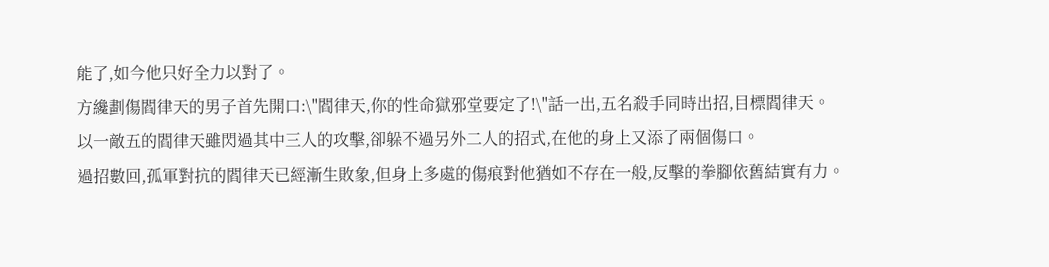能了,如今他只好全力以對了。
方纔劃傷閻律天的男子首先開口:\"閻律天,你的性命獄邪堂要定了!\"話一出,五名殺手同時出招,目標閻律天。
以一敵五的閻律天雖閃過其中三人的攻擊,卻躲不過另外二人的招式,在他的身上又添了兩個傷口。
過招數回,孤軍對抗的閻律天已經漸生敗象,但身上多處的傷痕對他猶如不存在一般,反擊的拳腳依舊結實有力。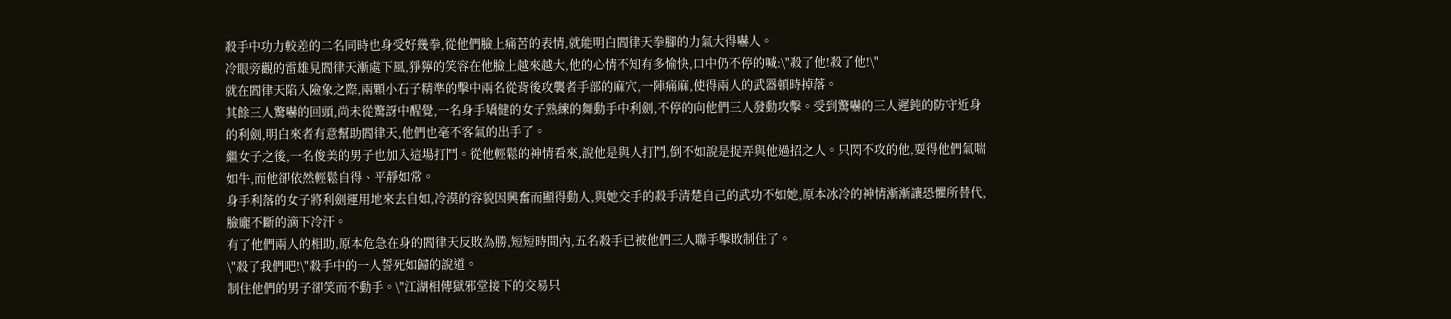殺手中功力較差的二名同時也身受好幾拳,從他們臉上痛苦的表情,就能明白閻律天拳腳的力氣大得嚇人。
冷眼旁觀的雷雄見閻律天漸處下風,猙獰的笑容在他臉上越來越大,他的心情不知有多愉快,口中仍不停的喊:\"殺了他!殺了他!\"
就在閻律天陷入險象之際,兩顆小石子精準的擊中兩名從背後攻襲者手部的麻穴,一陣痛麻,使得兩人的武器頓時掉落。
其餘三人驚嚇的回頭,尚未從驚訝中醒覺,一名身手矯健的女子熟練的舞動手中利劍,不停的向他們三人發動攻擊。受到驚嚇的三人遲鈍的防守近身的利劍,明白來者有意幫助閻律天,他們也毫不客氣的出手了。
繼女子之後,一名俊美的男子也加入這場打鬥。從他輕鬆的神情看來,說他是與人打鬥,倒不如說是捉弄與他過招之人。只閃不攻的他,耍得他們氣喘如牛,而他卻依然輕鬆自得、平靜如常。
身手利落的女子將利劍運用地來去自如,冷漠的容貌因興奮而顯得動人,與她交手的殺手清楚自己的武功不如她,原本冰冷的神情漸漸讓恐懼所替代,臉龐不斷的滴下冷汗。
有了他們兩人的相助,原本危急在身的閻律天反敗為勝,短短時間內,五名殺手已被他們三人聯手擊敗制住了。
\"殺了我們吧!\"殺手中的一人誓死如歸的說道。
制住他們的男子卻笑而不動手。\"江湖相傳獄邪堂接下的交易只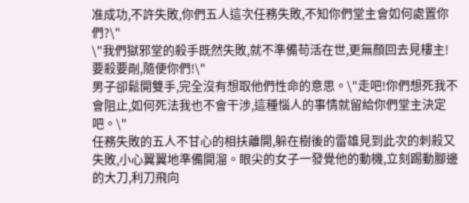准成功,不許失敗,你們五人這次任務失敗,不知你們堂主會如何處置你們?\"
\"我們獄邪堂的殺手既然失敗,就不準備苟活在世,更無顏回去見樓主!要殺要剮,隨便你們!\"
男子卻鬆開雙手,完全沒有想取他們性命的意思。\"走吧!你們想死我不會阻止,如何死法我也不會干涉,這種惱人的事情就留給你們堂主決定吧。\"
任務失敗的五人不甘心的相扶離開,躲在樹後的雷雄見到此次的刺殺又失敗,小心翼翼地準備開溜。眼尖的女子一發覺他的動機,立刻踢動腳邊的大刀,利刀飛向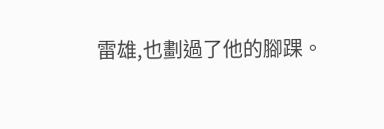雷雄,也劃過了他的腳踝。